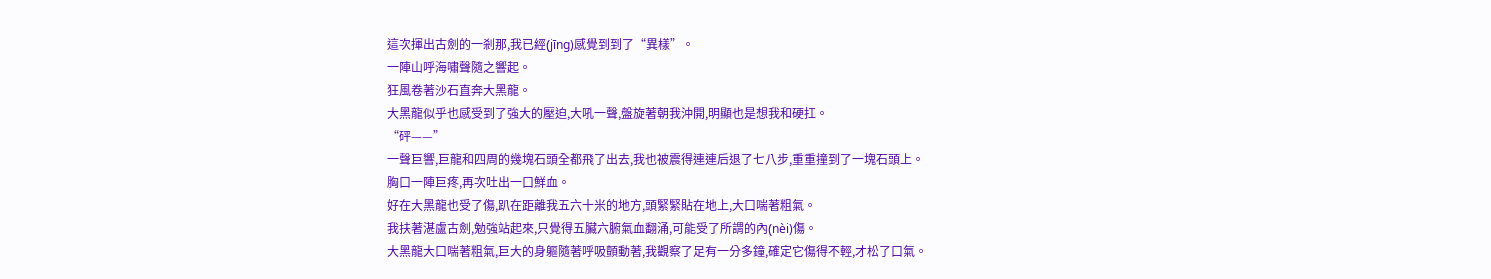這次揮出古劍的一剎那,我已經(jīng)感覺到到了“異樣”。
一陣山呼海嘯聲隨之響起。
狂風卷著沙石直奔大黑龍。
大黑龍似乎也感受到了強大的壓迫,大吼一聲,盤旋著朝我沖開,明顯也是想我和硬扛。
“砰——”
一聲巨響,巨龍和四周的幾塊石頭全都飛了出去,我也被震得連連后退了七八步,重重撞到了一塊石頭上。
胸口一陣巨疼,再次吐出一口鮮血。
好在大黑龍也受了傷,趴在距離我五六十米的地方,頭緊緊貼在地上,大口喘著粗氣。
我扶著湛盧古劍,勉強站起來,只覺得五臟六腑氣血翻涌,可能受了所謂的內(nèi)傷。
大黑龍大口喘著粗氣,巨大的身軀隨著呼吸顫動著,我觀察了足有一分多鐘,確定它傷得不輕,才松了口氣。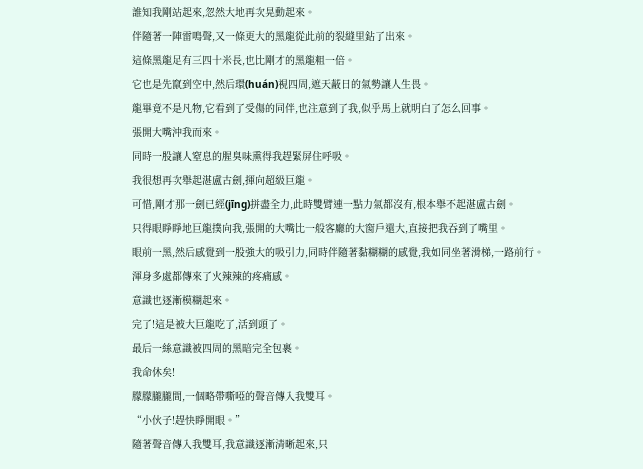誰知我剛站起來,忽然大地再次晃動起來。
伴隨著一陣雷鳴聲,又一條更大的黑龍從此前的裂縫里鉆了出來。
這條黑龍足有三四十米長,也比剛才的黑龍粗一倍。
它也是先竄到空中,然后環(huán)視四周,遮天蔽日的氣勢讓人生畏。
龍畢竟不是凡物,它看到了受傷的同伴,也注意到了我,似乎馬上就明白了怎么回事。
張開大嘴沖我而來。
同時一股讓人窒息的腥臭味熏得我趕緊屏住呼吸。
我很想再次舉起湛盧古劍,揮向超級巨龍。
可惜,剛才那一劍已經(jīng)拼盡全力,此時雙臂連一點力氣都沒有,根本舉不起湛盧古劍。
只得眼睜睜地巨龍撲向我,張開的大嘴比一般客廳的大窗戶還大,直接把我吞到了嘴里。
眼前一黑,然后感覺到一股強大的吸引力,同時伴隨著黏糊糊的感覺,我如同坐著滑梯,一路前行。
渾身多處都傳來了火辣辣的疼痛感。
意識也逐漸模糊起來。
完了!這是被大巨龍吃了,活到頭了。
最后一絲意識被四周的黑暗完全包裹。
我命休矣!
朦朦朧朧間,一個略帶嘶啞的聲音傳入我雙耳。
“小伙子!趕快睜開眼。”
隨著聲音傳入我雙耳,我意識逐漸清晰起來,只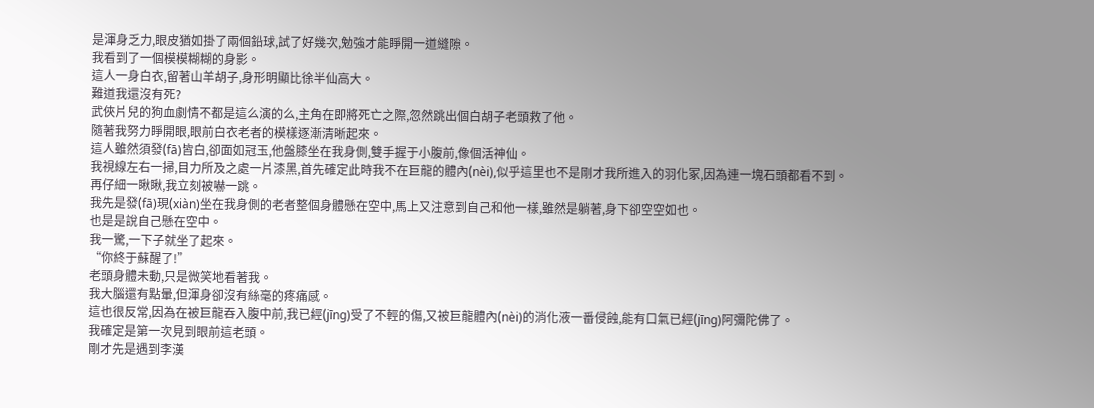是渾身乏力,眼皮猶如掛了兩個鉛球,試了好幾次,勉強才能睜開一道縫隙。
我看到了一個模模糊糊的身影。
這人一身白衣,留著山羊胡子,身形明顯比徐半仙高大。
難道我還沒有死?
武俠片兒的狗血劇情不都是這么演的么,主角在即將死亡之際,忽然跳出個白胡子老頭救了他。
隨著我努力睜開眼,眼前白衣老者的模樣逐漸清晰起來。
這人雖然須發(fā)皆白,卻面如冠玉,他盤膝坐在我身側,雙手握于小腹前,像個活神仙。
我視線左右一掃,目力所及之處一片漆黑,首先確定此時我不在巨龍的體內(nèi),似乎這里也不是剛才我所進入的羽化冢,因為連一塊石頭都看不到。
再仔細一瞅瞅,我立刻被嚇一跳。
我先是發(fā)現(xiàn)坐在我身側的老者整個身體懸在空中,馬上又注意到自己和他一樣,雖然是躺著,身下卻空空如也。
也是是說自己懸在空中。
我一驚,一下子就坐了起來。
“你終于蘇醒了!”
老頭身體未動,只是微笑地看著我。
我大腦還有點暈,但渾身卻沒有絲毫的疼痛感。
這也很反常,因為在被巨龍吞入腹中前,我已經(jīng)受了不輕的傷,又被巨龍體內(nèi)的消化液一番侵蝕,能有口氣已經(jīng)阿彌陀佛了。
我確定是第一次見到眼前這老頭。
剛才先是遇到李漢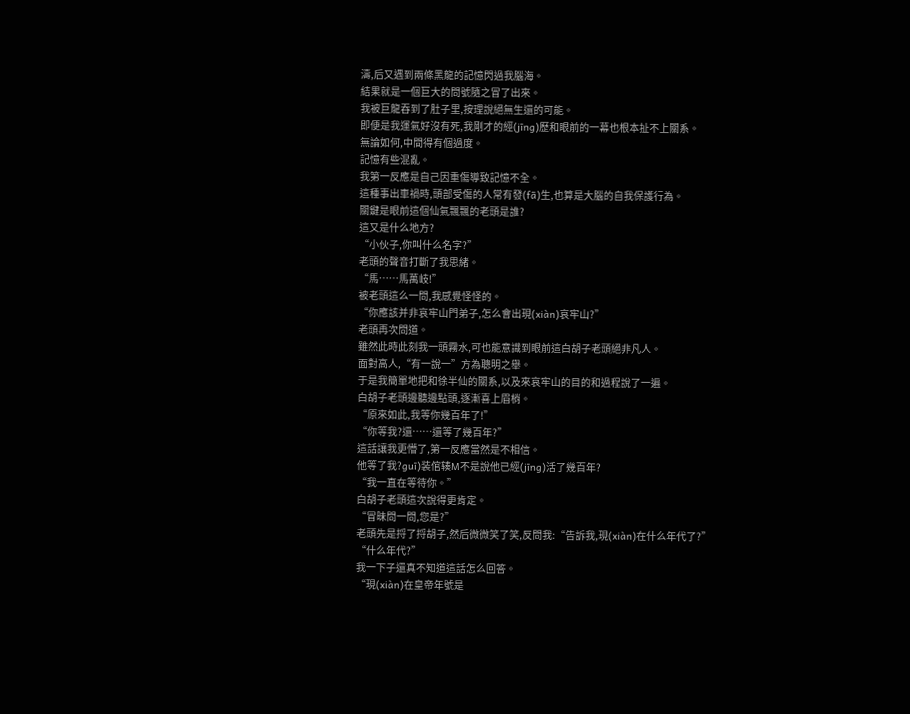濤,后又遇到兩條黑龍的記憶閃過我腦海。
結果就是一個巨大的問號隨之冒了出來。
我被巨龍吞到了肚子里,按理說絕無生還的可能。
即便是我運氣好沒有死,我剛才的經(jīng)歷和眼前的一幕也根本扯不上關系。
無論如何,中間得有個過度。
記憶有些混亂。
我第一反應是自己因重傷導致記憶不全。
這種事出車禍時,頭部受傷的人常有發(fā)生,也算是大腦的自我保護行為。
關鍵是眼前這個仙氣飄飄的老頭是誰?
這又是什么地方?
“小伙子,你叫什么名字?”
老頭的聲音打斷了我思緒。
“馬……馬萬岐!”
被老頭這么一問,我感覺怪怪的。
“你應該并非哀牢山門弟子,怎么會出現(xiàn)哀牢山?”
老頭再次問道。
雖然此時此刻我一頭霧水,可也能意識到眼前這白胡子老頭絕非凡人。
面對高人,“有一說一”方為聰明之舉。
于是我簡單地把和徐半仙的關系,以及來哀牢山的目的和過程說了一遍。
白胡子老頭邊聽邊點頭,逐漸喜上眉梢。
“原來如此,我等你幾百年了!”
“你等我?還……還等了幾百年?”
這話讓我更懵了,第一反應當然是不相信。
他等了我?guī)装倌辏M不是說他已經(jīng)活了幾百年?
“我一直在等待你。”
白胡子老頭這次說得更肯定。
“冒昧問一問,您是?”
老頭先是捋了捋胡子,然后微微笑了笑,反問我:“告訴我,現(xiàn)在什么年代了?”
“什么年代?”
我一下子還真不知道這話怎么回答。
“現(xiàn)在皇帝年號是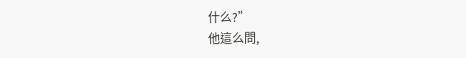什么?”
他這么問,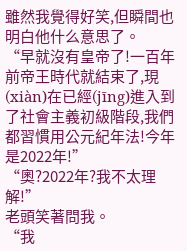雖然我覺得好笑,但瞬間也明白他什么意思了。
“早就沒有皇帝了!一百年前帝王時代就結束了,現(xiàn)在已經(jīng)進入到了社會主義初級階段,我們都習慣用公元紀年法!今年是2022年!”
“奧?2022年?我不太理解!”
老頭笑著問我。
“我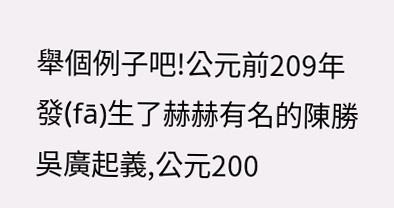舉個例子吧!公元前209年發(fā)生了赫赫有名的陳勝吳廣起義,公元200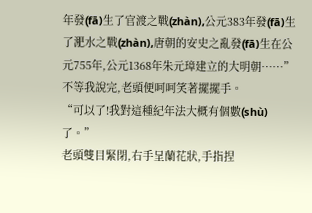年發(fā)生了官渡之戰(zhàn),公元383年發(fā)生了淝水之戰(zhàn),唐朝的安史之亂發(fā)生在公元755年,公元1368年朱元璋建立的大明朝……”
不等我說完,老頭便呵呵笑著擺擺手。
“可以了!我對這種紀年法大概有個數(shù)了。”
老頭雙目緊閉,右手呈蘭花狀,手指捏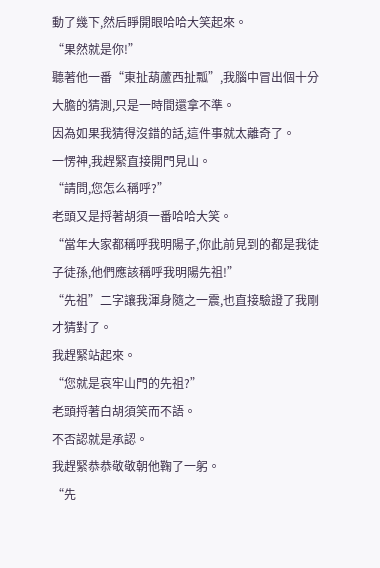動了幾下,然后睜開眼哈哈大笑起來。
“果然就是你!”
聽著他一番“東扯葫蘆西扯瓢”,我腦中冒出個十分大膽的猜測,只是一時間還拿不準。
因為如果我猜得沒錯的話,這件事就太離奇了。
一愣神,我趕緊直接開門見山。
“請問,您怎么稱呼?”
老頭又是捋著胡須一番哈哈大笑。
“當年大家都稱呼我明陽子,你此前見到的都是我徒子徒孫,他們應該稱呼我明陽先祖!”
“先祖”二字讓我渾身隨之一震,也直接驗證了我剛才猜對了。
我趕緊站起來。
“您就是哀牢山門的先祖?”
老頭捋著白胡須笑而不語。
不否認就是承認。
我趕緊恭恭敬敬朝他鞠了一躬。
“先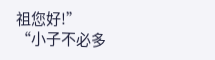祖您好!”
“小子不必多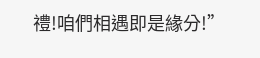禮!咱們相遇即是緣分!”